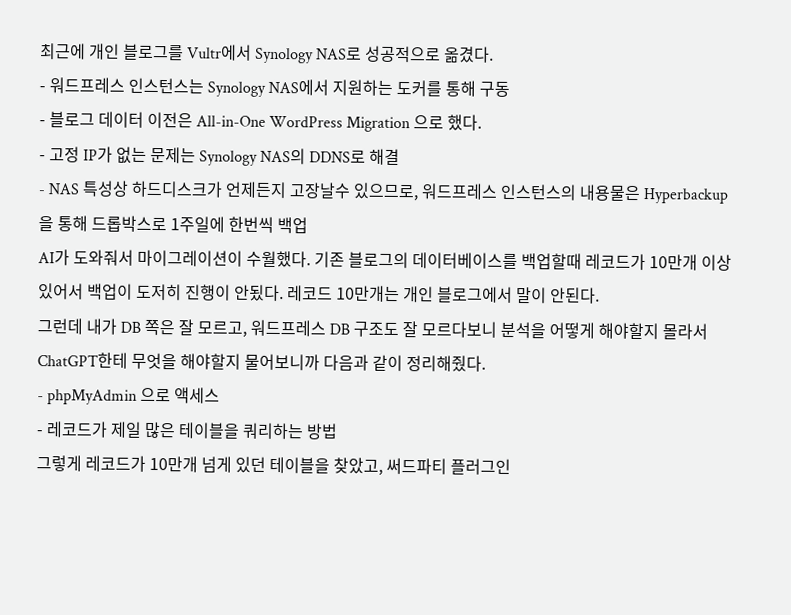최근에 개인 블로그를 Vultr에서 Synology NAS로 성공적으로 옮겼다.
- 워드프레스 인스턴스는 Synology NAS에서 지원하는 도커를 통해 구동
- 블로그 데이터 이전은 All-in-One WordPress Migration 으로 했다.
- 고정 IP가 없는 문제는 Synology NAS의 DDNS로 해결
- NAS 특성상 하드디스크가 언제든지 고장날수 있으므로, 워드프레스 인스턴스의 내용물은 Hyperbackup을 통해 드롭박스로 1주일에 한번씩 백업
AI가 도와줘서 마이그레이션이 수월했다. 기존 블로그의 데이터베이스를 백업할때 레코드가 10만개 이상 있어서 백업이 도저히 진행이 안됬다. 레코드 10만개는 개인 블로그에서 말이 안된다.
그런데 내가 DB 쪽은 잘 모르고, 워드프레스 DB 구조도 잘 모르다보니 분석을 어떻게 해야할지 몰라서 ChatGPT한테 무엇을 해야할지 물어보니까 다음과 같이 정리해줬다.
- phpMyAdmin 으로 액세스
- 레코드가 제일 많은 테이블을 쿼리하는 방법
그렇게 레코드가 10만개 넘게 있던 테이블을 찾았고, 써드파티 플러그인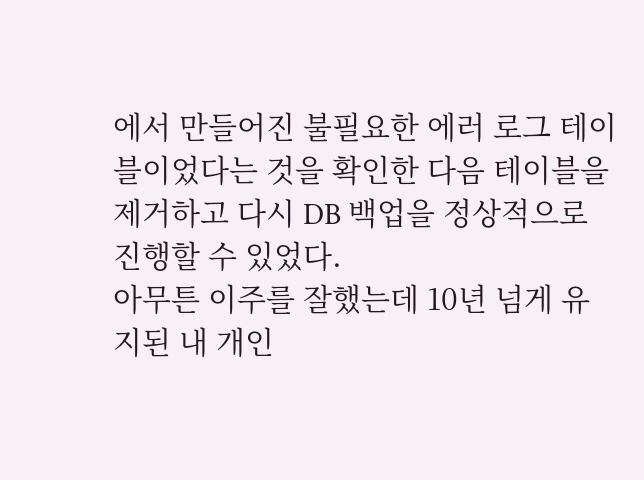에서 만들어진 불필요한 에러 로그 테이블이었다는 것을 확인한 다음 테이블을 제거하고 다시 DB 백업을 정상적으로 진행할 수 있었다.
아무튼 이주를 잘했는데 10년 넘게 유지된 내 개인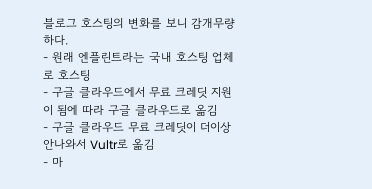블로그 호스팅의 변화를 보니 감개무량하다.
- 원래 엔플린트라는 국내 호스팅 업체로 호스팅
- 구글 클라우드에서 무료 크레딧 지원이 됨에 따라 구글 클라우드로 옮김
- 구글 클라우드 무료 크레딧이 더이상 안나와서 Vultr로 옮김
- 마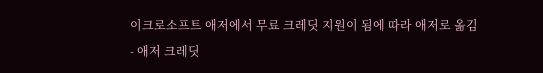이크로소프트 애저에서 무료 크레딧 지원이 됨에 따라 애저로 옮김
- 애저 크레딧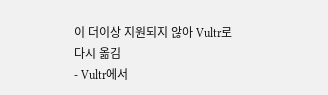이 더이상 지원되지 않아 Vultr로 다시 옮김
- Vultr에서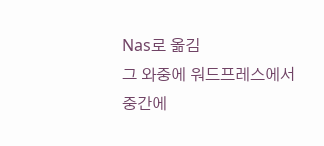Nas로 옮김
그 와중에 워드프레스에서 중간에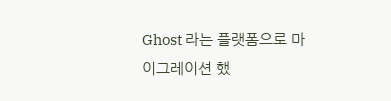Ghost 라는 플랫폼으로 마이그레이션 했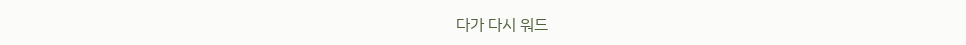다가 다시 워드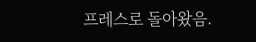프레스로 돌아왔음.